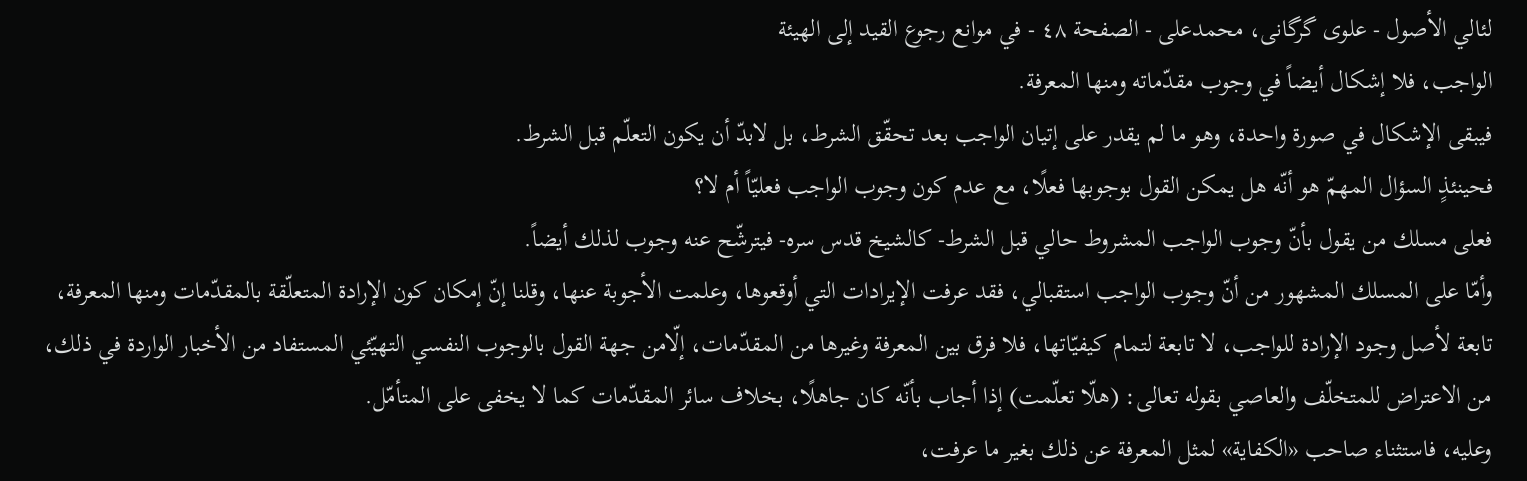لئالي الأصول - علوی گرگانی، محمدعلی - الصفحة ٤٨ - في موانع رجوع القيد إلى الهيئة
الواجب، فلا إشكال أيضاً في وجوب مقدّماته ومنها المعرفة.
فيبقى الإشكال في صورة واحدة، وهو ما لم يقدر على إتيان الواجب بعد تحقّق الشرط، بل لابدّ أن يكون التعلّم قبل الشرط.
فحينئذٍ السؤال المهمّ هو أنّه هل يمكن القول بوجوبها فعلًا، مع عدم كون وجوب الواجب فعليّاً أم لا؟
فعلى مسلك من يقول بأنّ وجوب الواجب المشروط حالي قبل الشرط- كالشيخ قدس سره- فيترشّح عنه وجوب لذلك أيضاً.
وأمّا على المسلك المشهور من أنّ وجوب الواجب استقبالي، فقد عرفت الإيرادات التي أوقعوها، وعلمت الأجوبة عنها، وقلنا إنّ إمكان كون الإرادة المتعلّقة بالمقدّمات ومنها المعرفة، تابعة لأصل وجود الإرادة للواجب، لا تابعة لتمام كيفيّاتها، فلا فرق بين المعرفة وغيرها من المقدّمات، إلّامن جهة القول بالوجوب النفسي التهيّئي المستفاد من الأخبار الواردة في ذلك، من الاعتراض للمتخلّف والعاصي بقوله تعالى: (هلّا تعلّمت) إذا أجاب بأنّه كان جاهلًا، بخلاف سائر المقدّمات كما لا يخفى على المتأمّل.
وعليه، فاستثناء صاحب «الكفاية» لمثل المعرفة عن ذلك بغير ما عرفت،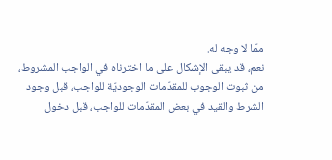ممّا لا وجه له.
نعم، قد يبقى الإشكال على ما اخترناه في الواجب المشروط، من ثبوت الوجوب للمقدّمات الوجوديّة للواجب، قبل وجود الشرط والقيد في بعض المقدّمات للواجب، قبل دخول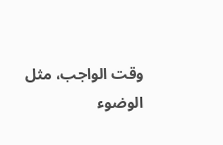وقت الواجب، مثل الوضوء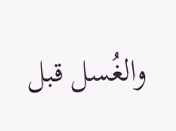والغُسل قبل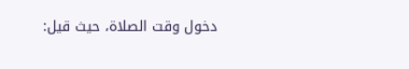دخول وقت الصلاة، حيث قيل: